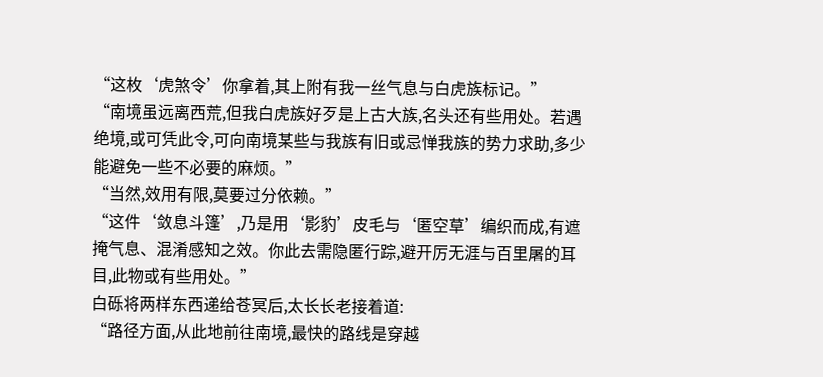“这枚‘虎煞令’你拿着,其上附有我一丝气息与白虎族标记。”
“南境虽远离西荒,但我白虎族好歹是上古大族,名头还有些用处。若遇绝境,或可凭此令,可向南境某些与我族有旧或忌惮我族的势力求助,多少能避免一些不必要的麻烦。”
“当然,效用有限,莫要过分依赖。”
“这件‘敛息斗篷’,乃是用‘影豹’皮毛与‘匿空草’编织而成,有遮掩气息、混淆感知之效。你此去需隐匿行踪,避开厉无涯与百里屠的耳目,此物或有些用处。”
白砾将两样东西递给苍冥后,太长长老接着道:
“路径方面,从此地前往南境,最快的路线是穿越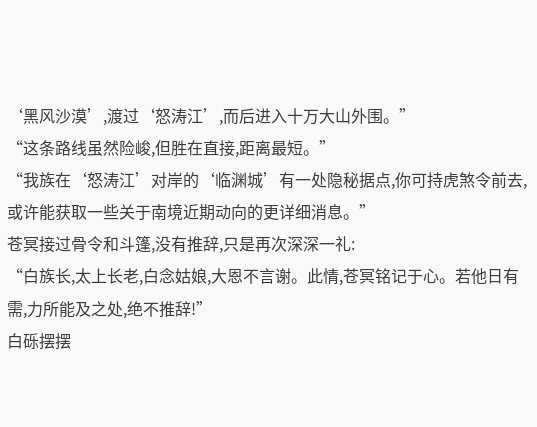‘黑风沙漠’,渡过‘怒涛江’,而后进入十万大山外围。”
“这条路线虽然险峻,但胜在直接,距离最短。”
“我族在‘怒涛江’对岸的‘临渊城’有一处隐秘据点,你可持虎煞令前去,或许能获取一些关于南境近期动向的更详细消息。”
苍冥接过骨令和斗篷,没有推辞,只是再次深深一礼:
“白族长,太上长老,白念姑娘,大恩不言谢。此情,苍冥铭记于心。若他日有需,力所能及之处,绝不推辞!”
白砾摆摆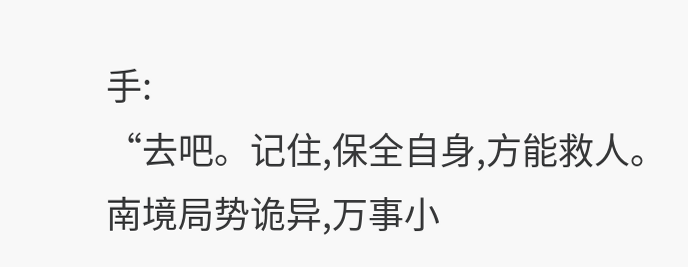手:
“去吧。记住,保全自身,方能救人。南境局势诡异,万事小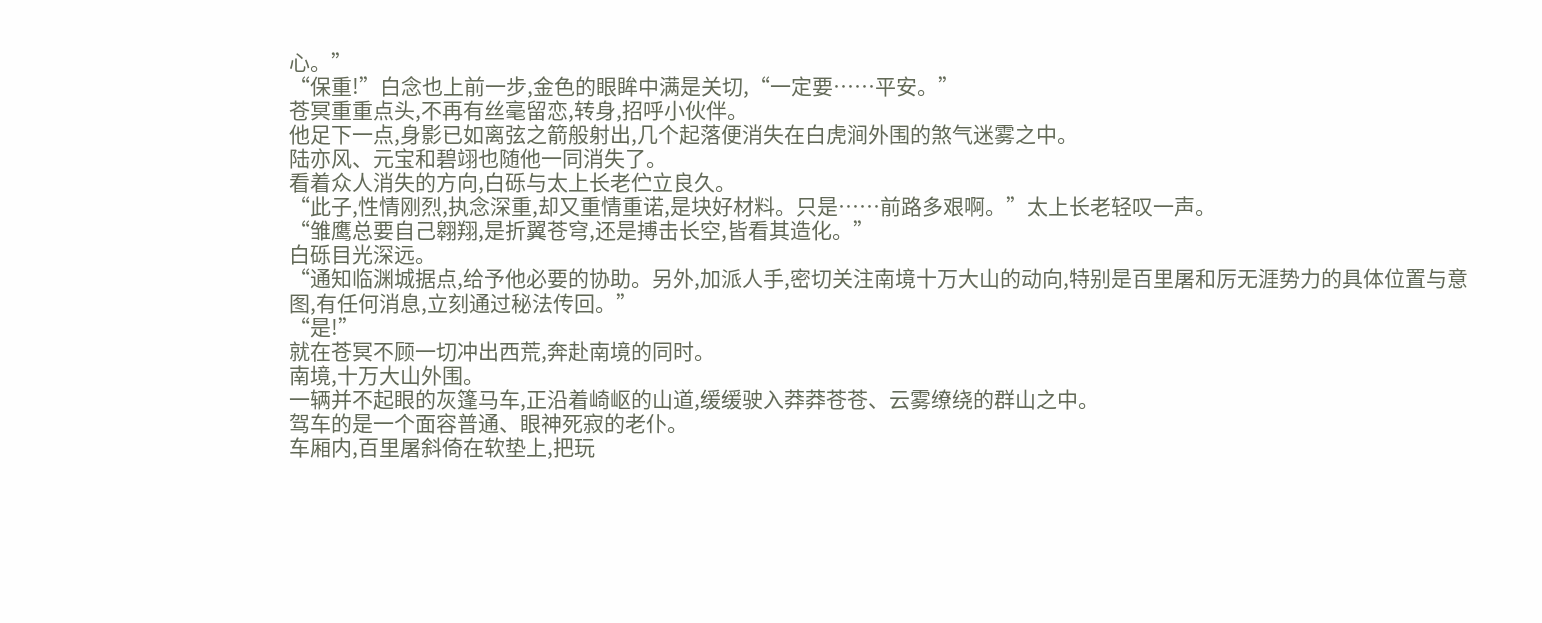心。”
“保重!”白念也上前一步,金色的眼眸中满是关切,“一定要……平安。”
苍冥重重点头,不再有丝毫留恋,转身,招呼小伙伴。
他足下一点,身影已如离弦之箭般射出,几个起落便消失在白虎涧外围的煞气迷雾之中。
陆亦风、元宝和碧翊也随他一同消失了。
看着众人消失的方向,白砾与太上长老伫立良久。
“此子,性情刚烈,执念深重,却又重情重诺,是块好材料。只是……前路多艰啊。”太上长老轻叹一声。
“雏鹰总要自己翱翔,是折翼苍穹,还是搏击长空,皆看其造化。”
白砾目光深远。
“通知临渊城据点,给予他必要的协助。另外,加派人手,密切关注南境十万大山的动向,特别是百里屠和厉无涯势力的具体位置与意图,有任何消息,立刻通过秘法传回。”
“是!”
就在苍冥不顾一切冲出西荒,奔赴南境的同时。
南境,十万大山外围。
一辆并不起眼的灰篷马车,正沿着崎岖的山道,缓缓驶入莽莽苍苍、云雾缭绕的群山之中。
驾车的是一个面容普通、眼神死寂的老仆。
车厢内,百里屠斜倚在软垫上,把玩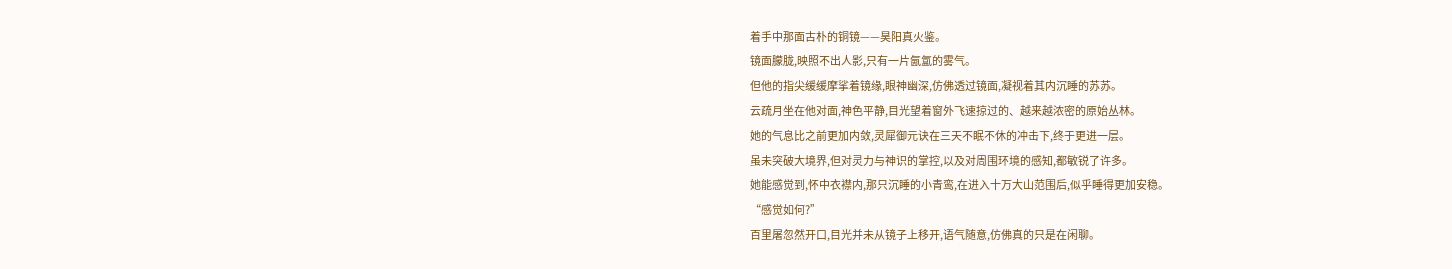着手中那面古朴的铜镜——昊阳真火鉴。
镜面朦胧,映照不出人影,只有一片氤氲的雾气。
但他的指尖缓缓摩挲着镜缘,眼神幽深,仿佛透过镜面,凝视着其内沉睡的苏苏。
云疏月坐在他对面,神色平静,目光望着窗外飞速掠过的、越来越浓密的原始丛林。
她的气息比之前更加内敛,灵犀御元诀在三天不眠不休的冲击下,终于更进一层。
虽未突破大境界,但对灵力与神识的掌控,以及对周围环境的感知,都敏锐了许多。
她能感觉到,怀中衣襟内,那只沉睡的小青鸾,在进入十万大山范围后,似乎睡得更加安稳。
“感觉如何?”
百里屠忽然开口,目光并未从镜子上移开,语气随意,仿佛真的只是在闲聊。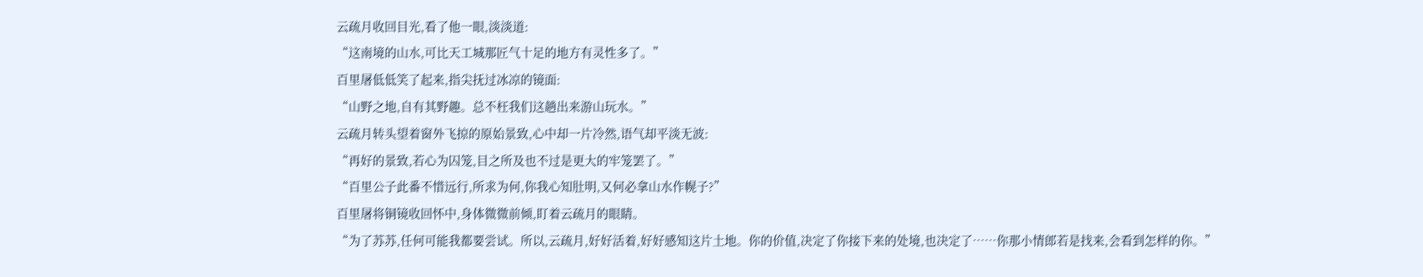云疏月收回目光,看了他一眼,淡淡道:
“这南境的山水,可比天工城那匠气十足的地方有灵性多了。”
百里屠低低笑了起来,指尖抚过冰凉的镜面:
“山野之地,自有其野趣。总不枉我们这趟出来游山玩水。”
云疏月转头望着窗外飞掠的原始景致,心中却一片冷然,语气却平淡无波:
“再好的景致,若心为囚笼,目之所及也不过是更大的牢笼罢了。”
“百里公子此番不惜远行,所求为何,你我心知肚明,又何必拿山水作幌子?”
百里屠将铜镜收回怀中,身体微微前倾,盯着云疏月的眼睛。
“为了苏苏,任何可能我都要尝试。所以,云疏月,好好活着,好好感知这片土地。你的价值,决定了你接下来的处境,也决定了……你那小情郎若是找来,会看到怎样的你。”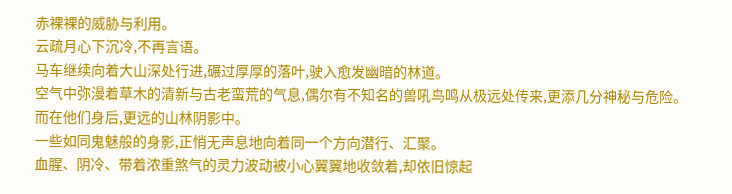赤裸裸的威胁与利用。
云疏月心下沉冷,不再言语。
马车继续向着大山深处行进,碾过厚厚的落叶,驶入愈发幽暗的林道。
空气中弥漫着草木的清新与古老蛮荒的气息,偶尔有不知名的兽吼鸟鸣从极远处传来,更添几分神秘与危险。
而在他们身后,更远的山林阴影中。
一些如同鬼魅般的身影,正悄无声息地向着同一个方向潜行、汇聚。
血腥、阴冷、带着浓重煞气的灵力波动被小心翼翼地收敛着,却依旧惊起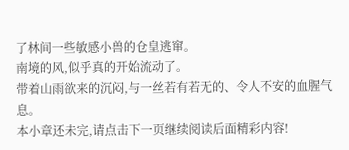了林间一些敏感小兽的仓皇逃窜。
南境的风,似乎真的开始流动了。
带着山雨欲来的沉闷,与一丝若有若无的、令人不安的血腥气息。
本小章还未完,请点击下一页继续阅读后面精彩内容!